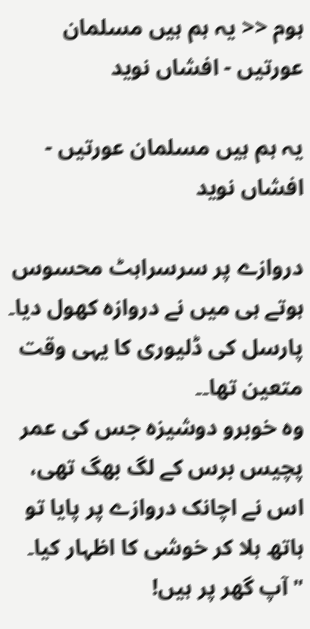ہوم << یہ ہم ہیں مسلمان عورتیں - افشاں نوید

یہ ہم ہیں مسلمان عورتیں - افشاں نوید

دروازے پر سرسراہٹ محسوس ہوتے ہی میں نے دروازہ کھول دیا۔
پارسل کی ڈلیوری کا یہی وقت متعین تھا۔۔
وہ خوبرو دوشیزہ جس کی عمر پچیس برس کے لگ بھگ تھی، اس نے اچانک دروازے پر پایا تو ہاتھ ہلا کر خوشی کا اظہار کیا۔
"آپ گھر پر ہیں!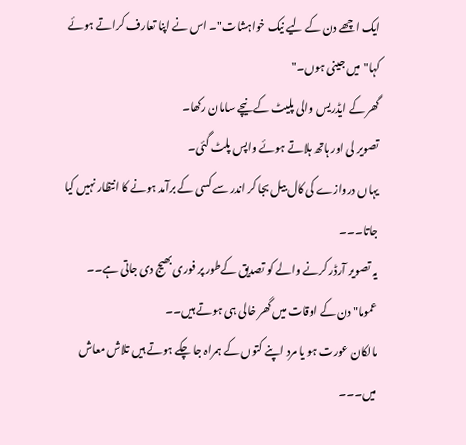ایک اچھے دن کے لیے نیک خواہشات"۔ اس نے اپنا تعارف کراتے ہوئے کہا"میں جینی ہوں۔"
گھر کے ایڈریس والی پلیٹ کے نیچے سامان رکھا۔
تصویر لی اور ہاتھ ہلاتے ہوئے واپس پلٹ گئی۔
یہاں دروازے کی کال بیل بجا کر اندر سے کسی کے برآمد ہونے کا انتظار نہیں کیا جاتا۔۔۔
یہ تصویر آرڈر کرنے والے کو تصدیق کےطور پر فوری بھیج دی جاتی ہے۔۔
عموما" دن کے اوقات میں گھر خالی ہی ہوتے ہیں۔۔
مالکان عورت ہو یا مرد اپنے کتوں کے ہمراہ جا چکے ہوتے ہیں تلاش معاش میں۔۔۔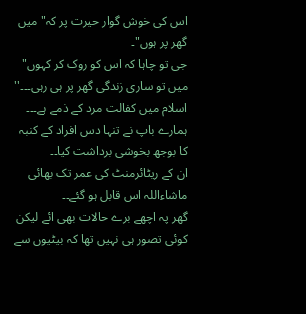اس کی خوش گوار حیرت پر کہ"میں گھر پر ہوں"۔
جی تو چاہا کہ اس کو روک کر کہوں" میں تو ساری زندگی گھر پر ہی رہی۔۔۔''
اسلام میں کفالت مرد کے ذمے ہے۔۔۔
ہمارے باپ نے تنہا دس افراد کے کنبہ کا بوجھ بخوشی برداشت کیا۔۔
ان کے ریٹائرمنٹ کی عمر تک بھائی ماشاءاللہ اس قابل ہو گئے۔۔
گھر پہ اچھے برے حالات بھی ائے لیکن کوئی تصور ہی نہیں تھا کہ بیٹیوں سے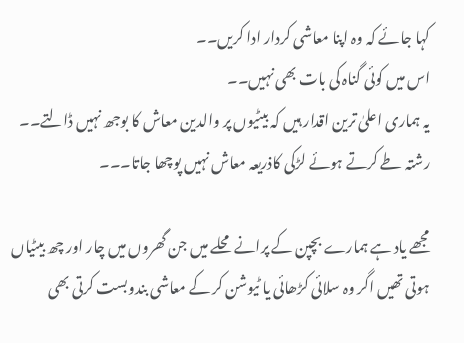کہا جائے کہ وہ اپنا معاشی کردار ادا کریں۔۔
اس میں کوئی گناہ کی بات بھی نہیں۔۔
یہ ہماری اعلیٰ ترین اقدار ہیں کہ بیٹیوں پر والدین معاش کا بوجھ نہیں ڈالتے۔۔
رشتہ طے کرتے ہوئے لڑکی کاذریعہ معاش نہیں پوچھا جاتا۔۔۔

مجھے یاد ہے ہمارے بچپن کے پرانے محلے میں جن گھروں میں چار اور چھ بیٹیاں ہوتی تھیں اگر وہ سلائی کڑھائی یا ٹیوشن کر کے معاشی بندوبست کرتی بھی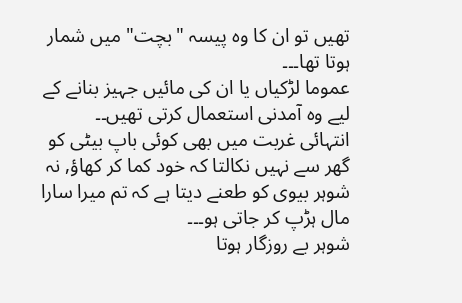تھیں تو ان کا وہ پیسہ "بچت" میں شمار ہوتا تھا۔۔۔
عموما لڑکیاں یا ان کی مائیں جہیز بنانے کے لیے وہ آمدنی استعمال کرتی تھیں۔۔
انتہائی غربت میں بھی کوئی باپ بیٹی کو گھر سے نہیں نکالتا کہ خود کما کر کھاؤ, نہ شوہر بیوی کو طعنے دیتا ہے کہ تم میرا سارا مال ہڑپ کر جاتی ہو۔۔۔
شوہر بے روزگار ہوتا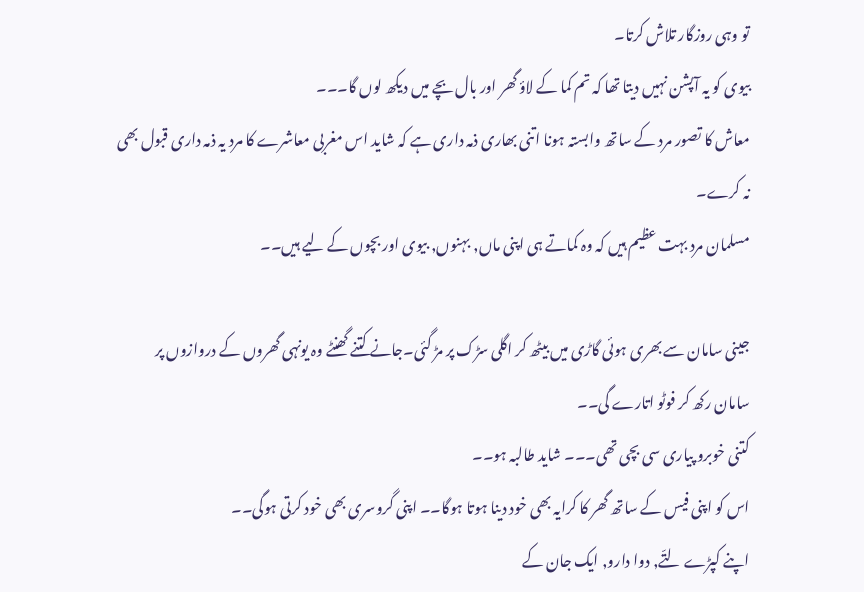تو وہی روزگار تلاش کرتا۔
بیوی کو یہ آپشن نہیں دیتا تھا کہ تم کما کے لاؤ گھر اور بال بچے میں دیکھ لوں گا۔۔۔
معاش کا تصور مرد کے ساتھ وابستہ ہونا اتنی بھاری ذمہ داری ہے کہ شاید اس مغربی معاشرے کا مرد یہ ذمہ داری قبول بھی نہ کرے۔
مسلمان مرد بہت عظیم ہیں کہ وہ کماتے ہی اپنی ماں, بہنوں, بیوی اور بچوں کے لیے ہیں۔۔

جینی سامان سے بھری ہوئی گاڑی میں بیٹھ کر اگلی سڑک پر مڑ گئی۔جانے کتنے گھنٹے وہ یونہی گھروں کے دروازوں پر سامان رکھ کر فوٹو اتارے گی۔۔
کتنی خوبرو پیاری سی بچی تھی۔۔۔ شاید طالبہ ہو۔۔
اس کو اپنی فیس کے ساتھ گھر کا کرایہ بھی خود دینا ہوتا ہوگا۔۔ اپنی گروسری بھی خود کرتی ہوگی۔۔
اپنے کپڑے لتّے, دوا دارو, ایک جان کے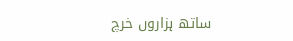ساتھ ہزاروں خرچ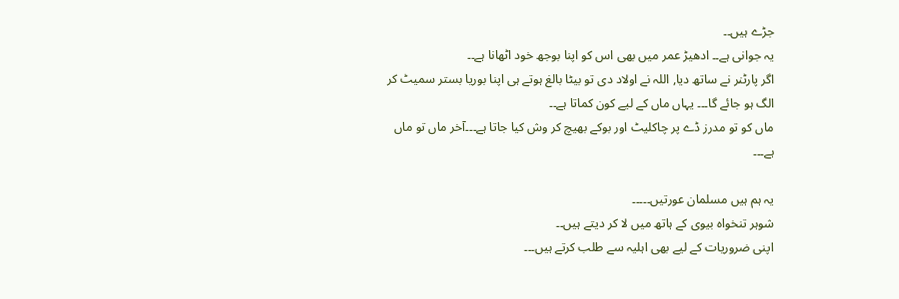جڑے ہیں۔۔
یہ جوانی ہے۔۔ ادھیڑ عمر میں بھی اس کو اپنا بوجھ خود اٹھانا ہے۔۔
اگر پارٹنر نے ساتھ دیا, اللہ نے اولاد دی تو بیٹا بالغ ہوتے ہی اپنا بوریا بستر سمیٹ کر الگ ہو جائے گا۔۔۔ یہاں ماں کے لیے کون کماتا ہے۔۔
ماں کو تو مدرز ڈے پر چاکلیٹ اور بوکے بھیچ کر وش کیا جاتا ہے۔۔۔آخر ماں تو ماں ہے۔۔۔

یہ ہم ہیں مسلمان عورتیں۔۔۔۔۔
شوہر تنخواہ بیوی کے ہاتھ میں لا کر دیتے ہیں۔۔
اپنی ضروریات کے لیے بھی اہلیہ سے طلب کرتے ہیں۔۔۔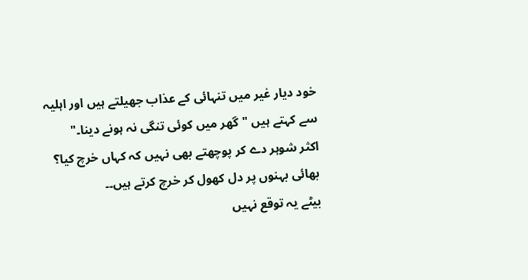خود دیار غیر میں تنہائی کے عذاب جھیلتے ہیں اور اہلیہ سے کہتے ہیں "گھر میں کوئی تنگی نہ ہونے دینا۔"
اکثر شوہر دے کر پوچھتے بھی نہیں کہ کہاں خرچ کیا؟
بھائی بہنوں پر دل کھول کر خرچ کرتے ہیں۔۔
بیٹے یہ توقع نہیں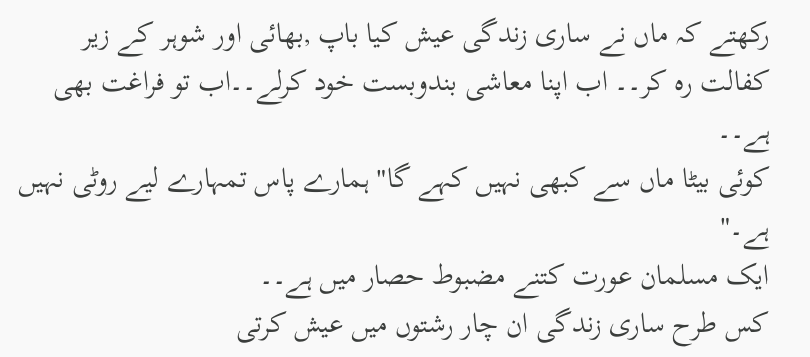رکھتے کہ ماں نے ساری زندگی عیش کیا باپ ,بھائی اور شوہر کے زیر کفالت رہ کر۔۔ اب اپنا معاشی بندوبست خود کرلے۔۔اب تو فراغت بھی ہے۔۔
کوئی بیٹا ماں سے کبھی نہیں کہے گا" ہمارے پاس تمہارے لیے روٹی نہیں ہے۔"
ایک مسلمان عورت کتنے مضبوط حصار میں ہے۔۔
کس طرح ساری زندگی ان چار رشتوں میں عیش کرتی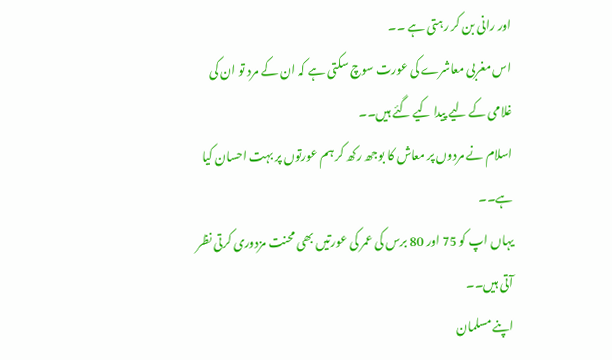اور رانی بن کر رہتی ہے ۔۔
اس مغربی معاشرے کی عورت سوچ سکتی ہے کہ ان کے مرد تو ان کی غلامی کے لیے پیدا کیے گئے ہیں۔۔
اسلام نے مردوں پر معاش کا بوجھ رکھ کر ہم عورتوں پر بہت احسان کیا ہے۔۔
یہاں اپ کو 75 اور 80 برس کی عمر کی عورتیں بھی محنت مزدوری کرتی نظر آتی ہیں۔۔
اپنے مسلمان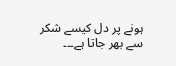ہونے پر دل کیسے شکر سے بھر جاتا ہے۔۔۔